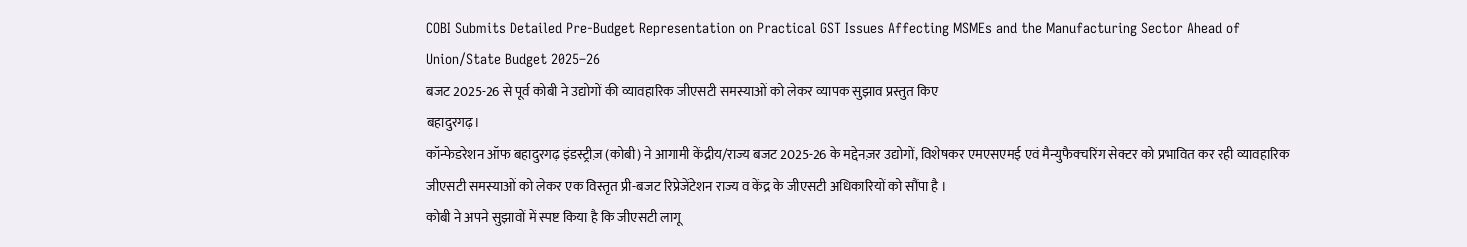COBI Submits Detailed Pre-Budget Representation on Practical GST Issues Affecting MSMEs and the Manufacturing Sector Ahead of Union/State Budget 2025–26
बजट 2025-26 से पूर्व कोबी ने उद्योगों की व्यावहारिक जीएसटी समस्याओं को लेकर व्यापक सुझाव प्रस्तुत किए
बहादुरगढ़।
कॉन्फेडरेशन ऑफ बहादुरगढ़ इंडस्ट्रीज़ (कोबी) ने आगामी केंद्रीय/राज्य बजट 2025-26 के मद्देनज़र उद्योगों, विशेषकर एमएसएमई एवं मैन्युफैक्चरिंग सेक्टर को प्रभावित कर रही व्यावहारिक जीएसटी समस्याओं को लेकर एक विस्तृत प्री-बजट रिप्रेजेंटेशन राज्य व केंद्र के जीएसटी अधिकारियों को सौंपा है ।
कोबी ने अपने सुझावों में स्पष्ट किया है कि जीएसटी लागू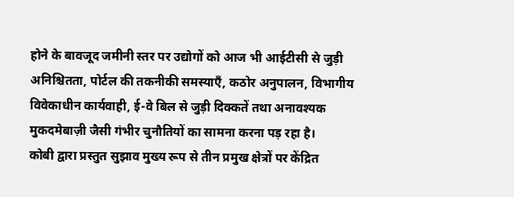होने के बावजूद जमीनी स्तर पर उद्योगों को आज भी आईटीसी से जुड़ी अनिश्चितता, पोर्टल की तकनीकी समस्याएँ, कठोर अनुपालन, विभागीय विवेकाधीन कार्यवाही, ई-वे बिल से जुड़ी दिक्कतें तथा अनावश्यक मुकदमेबाज़ी जैसी गंभीर चुनौतियों का सामना करना पड़ रहा है।
कोबी द्वारा प्रस्तुत सुझाव मुख्य रूप से तीन प्रमुख क्षेत्रों पर केंद्रित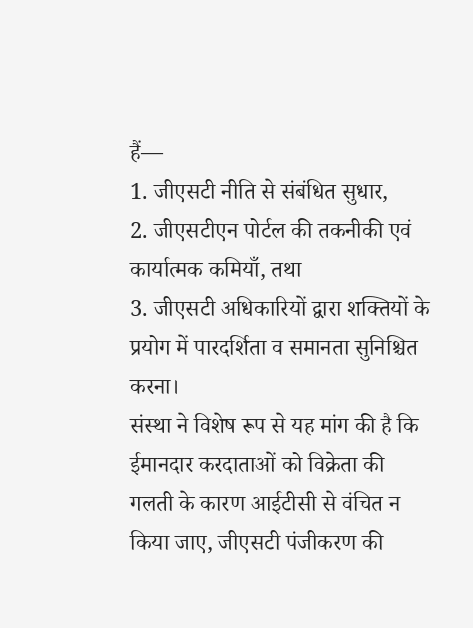हैं—
1. जीएसटी नीति से संबंधित सुधार,
2. जीएसटीएन पोर्टल की तकनीकी एवं कार्यात्मक कमियाँ, तथा
3. जीएसटी अधिकारियों द्वारा शक्तियों के प्रयोग में पारदर्शिता व समानता सुनिश्चित करना।
संस्था ने विशेष रूप से यह मांग की है कि ईमानदार करदाताओं को विक्रेता की गलती के कारण आईटीसी से वंचित न किया जाए, जीएसटी पंजीकरण की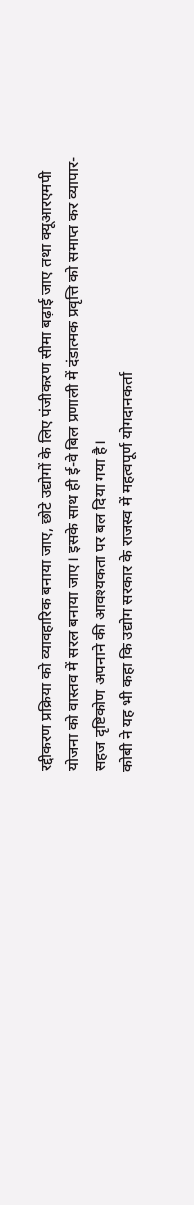रद्दीकरण प्रक्रिया को व्यावहारिक बनाया जाए, छोटे उद्योगों के लिए पंजीकरण सीमा बढ़ाई जाए तथा क्यूआरएमपी योजना को वास्तव में सरल बनाया जाए। इसके साथ ही ई-वे बिल प्रणाली में दंडात्मक प्रवृत्ति को समाप्त कर व्यापार-सहज दृष्टिकोण अपनाने की आवश्यकता पर बल दिया गया है।
कोबी ने यह भी कहा कि उद्योग सरकार के राजस्व में महत्वपूर्ण योगदानकर्ता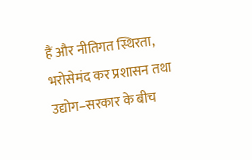हैं और नीतिगत स्थिरता, भरोसेमंद कर प्रशासन तथा उद्योग–सरकार के बीच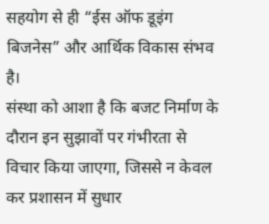सहयोग से ही “ईस ऑफ डूइंग बिजनेस” और आर्थिक विकास संभव है।
संस्था को आशा है कि बजट निर्माण के दौरान इन सुझावों पर गंभीरता से विचार किया जाएगा, जिससे न केवल कर प्रशासन में सुधार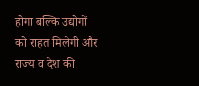होगा बल्कि उद्योगों को राहत मिलेगी और राज्य व देश की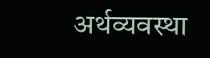अर्थव्यवस्था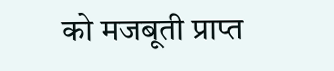को मजबूती प्राप्त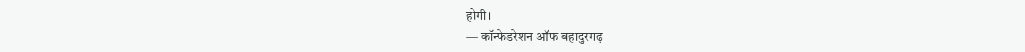होगी।
— कॉन्फेडरेशन ऑफ बहादुरगढ़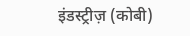इंडस्ट्रीज़ (कोबी)